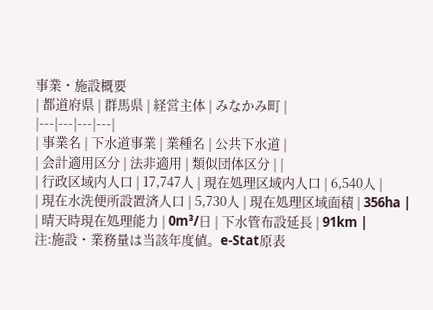事業・施設概要
| 都道府県 | 群馬県 | 経営主体 | みなかみ町 |
|---|---|---|---|
| 事業名 | 下水道事業 | 業種名 | 公共下水道 |
| 会計適用区分 | 法非適用 | 類似団体区分 | |
| 行政区域内人口 | 17,747人 | 現在処理区域内人口 | 6,540人 |
| 現在水洗便所設置済人口 | 5,730人 | 現在処理区域面積 | 356ha |
| 晴天時現在処理能力 | 0m³/日 | 下水管布設延長 | 91km |
注:施設・業務量は当該年度値。e-Stat原表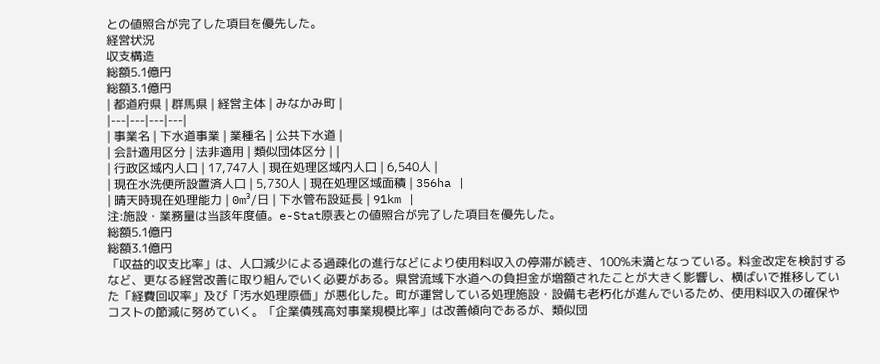との値照合が完了した項目を優先した。
経営状況
収支構造
総額5.1億円
総額3.1億円
| 都道府県 | 群馬県 | 経営主体 | みなかみ町 |
|---|---|---|---|
| 事業名 | 下水道事業 | 業種名 | 公共下水道 |
| 会計適用区分 | 法非適用 | 類似団体区分 | |
| 行政区域内人口 | 17,747人 | 現在処理区域内人口 | 6,540人 |
| 現在水洗便所設置済人口 | 5,730人 | 現在処理区域面積 | 356ha |
| 晴天時現在処理能力 | 0m³/日 | 下水管布設延長 | 91km |
注:施設・業務量は当該年度値。e-Stat原表との値照合が完了した項目を優先した。
総額5.1億円
総額3.1億円
「収益的収支比率」は、人口減少による過疎化の進行などにより使用料収入の停滞が続き、100%未満となっている。料金改定を検討するなど、更なる経営改善に取り組んでいく必要がある。県営流域下水道への負担金が増額されたことが大きく影響し、横ばいで推移していた「経費回収率」及び「汚水処理原価」が悪化した。町が運営している処理施設・設備も老朽化が進んでいるため、使用料収入の確保やコストの節減に努めていく。「企業債残高対事業規模比率」は改善傾向であるが、類似団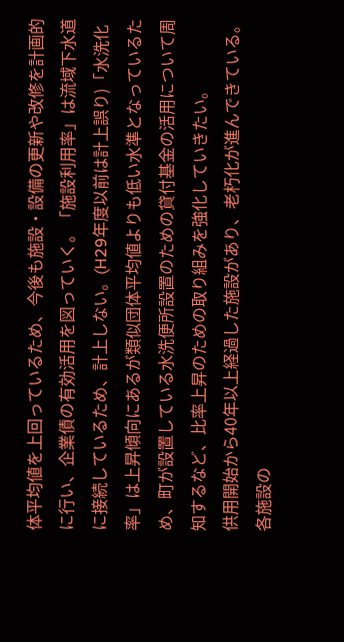体平均値を上回っているため、今後も施設・設備の更新や改修を計画的に行い、企業債の有効活用を図っていく。「施設利用率」は流域下水道に接続しているため、計上しない。(H29年度以前は計上誤り)「水洗化率」は上昇傾向にあるが類似団体平均値よりも低い水準となっているため、町が設置している水洗便所設置のための貸付基金の活用について周知するなど、比率上昇のための取り組みを強化していきたい。
供用開始から40年以上経過した施設があり、老朽化が進んできている。各施設の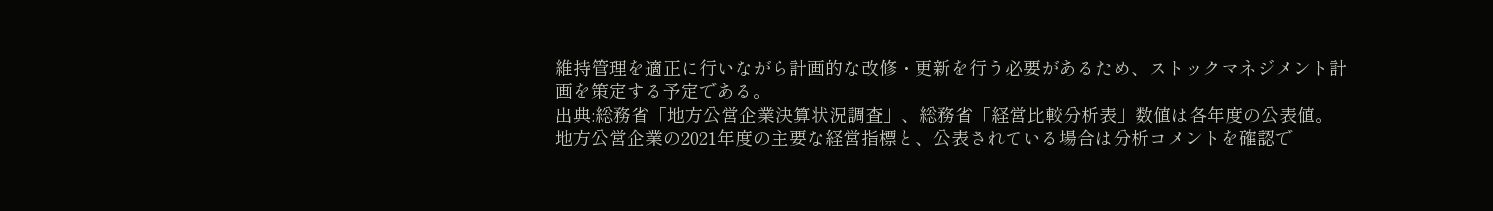維持管理を適正に行いながら計画的な改修・更新を行う必要があるため、ストックマネジメント計画を策定する予定である。
出典:総務省「地方公営企業決算状況調査」、総務省「経営比較分析表」数値は各年度の公表値。
地方公営企業の2021年度の主要な経営指標と、公表されている場合は分析コメントを確認で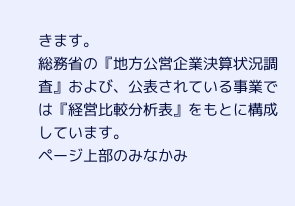きます。
総務省の『地方公営企業決算状況調査』および、公表されている事業では『経営比較分析表』をもとに構成しています。
ページ上部のみなかみ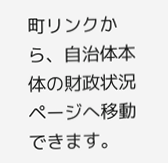町リンクから、自治体本体の財政状況ページへ移動できます。